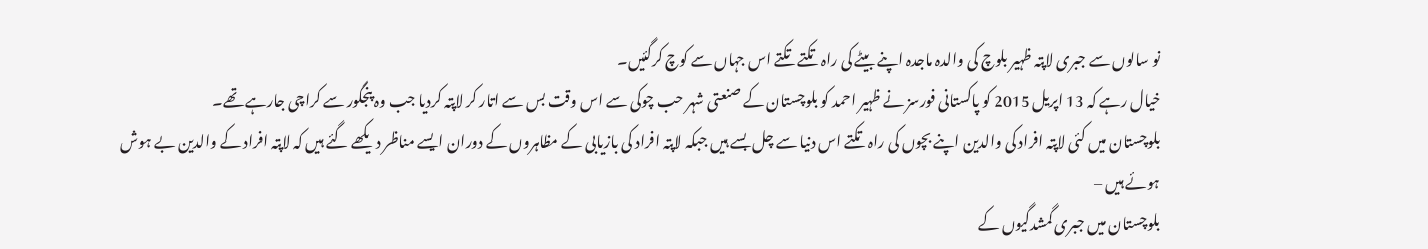نو سالوں سے جبری لاپتہ ظہیر بلوچ کی والدہ ماجدہ اپنے بیٹے کی راہ تکتے تکتے اس جہاں سے کوچ کرگئیں۔
خیال رہے کہ 13 اپریل 2015 کو پاکستانی فورسز نے ظہیر احمد کو بلوچستان کے صنعتی شہر حب چوکی سے اس وقت بس سے اتار کر لاپتہ کردیا جب وہ پنجگور سے کراچی جارہے تھے۔
بلوچستان میں کئی لاپتہ افراد کی والدین اپنے بچوں کی راہ تکتے اس دنیا سے چل بسے ہیں جبکہ لاپتہ افراد کی بازیابی کے مظاہروں کے دوران ایسے مناظر دیکھے گئے ہیں کہ لاپتہ افراد کے والدین بے ہوش ہوئے ہیں –
بلوچستان میں جبری گمشدگیوں کے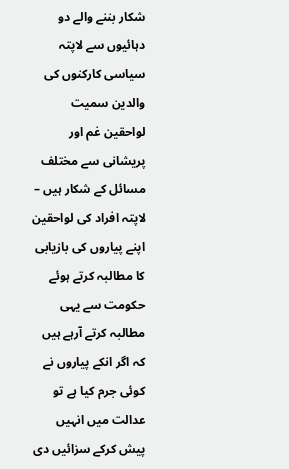شکار بننے والے دو دہائیوں سے لاپتہ سیاسی کارکنوں کی والدین سمیت لواحقین غم اور پریشانی سے مختلف مسائل کے شکار ہیں –
لاپتہ افراد کی لواحقین اپنے پیاروں کی بازیابی کا مطالبہ کرتے ہوئے حکومت سے یہی مطالبہ کرتے آرہے ہیں کہ اگر انکے پیاروں نے کوئی جرم کیا ہے تو عدالت میں انہیں پیش کرکے سزائیں دی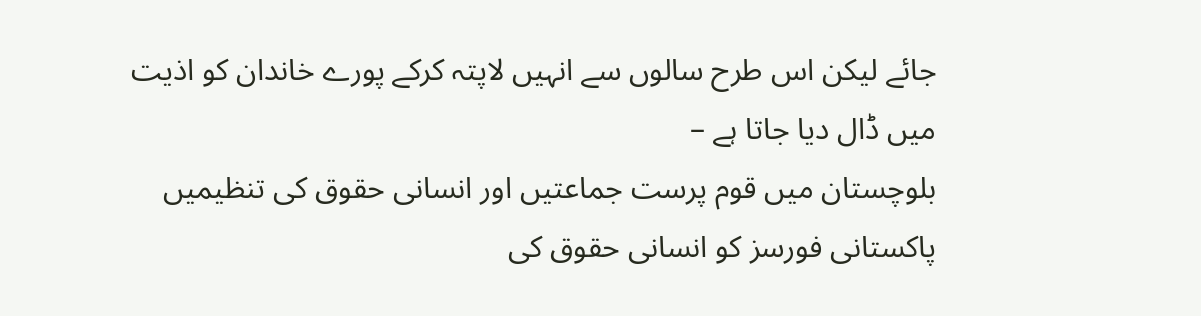جائے لیکن اس طرح سالوں سے انہیں لاپتہ کرکے پورے خاندان کو اذیت میں ڈال دیا جاتا ہے –
بلوچستان میں قوم پرست جماعتیں اور انسانی حقوق کی تنظیمیں پاکستانی فورسز کو انسانی حقوق کی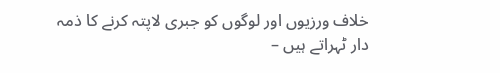خلاف ورزیوں اور لوگوں کو جبری لاپتہ کرنے کا ذمہ دار ٹہراتے ہیں –